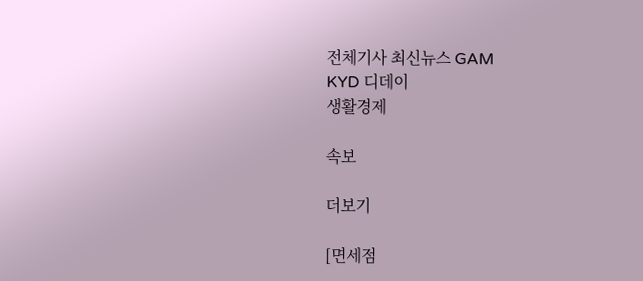전체기사 최신뉴스 GAM
KYD 디데이
생활경제

속보

더보기

[면세점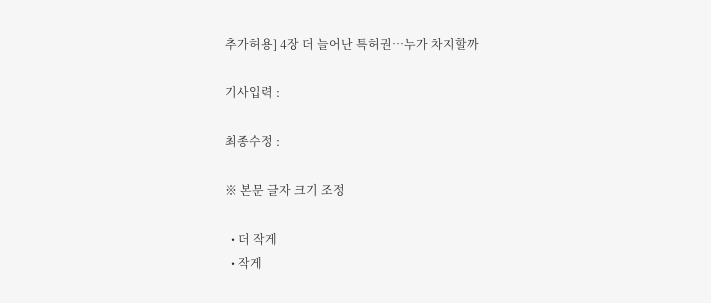추가허용] 4장 더 늘어난 특허권…누가 차지할까

기사입력 :

최종수정 :

※ 본문 글자 크기 조정

  • 더 작게
  • 작게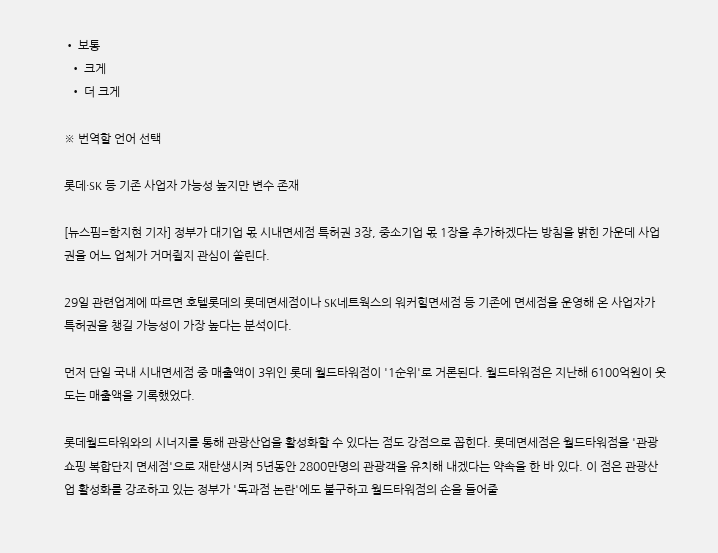• 보통
  • 크게
  • 더 크게

※ 번역할 언어 선택

롯데·SK 등 기존 사업자 가능성 높지만 변수 존재

[뉴스핌=함지현 기자] 정부가 대기업 몫 시내면세점 특허권 3장, 중소기업 몫 1장을 추가하겠다는 방침을 밝힌 가운데 사업권을 어느 업체가 거머쥘지 관심이 쏠린다.

29일 관련업계에 따르면 호텔롯데의 롯데면세점이나 SK네트웍스의 워커힐면세점 등 기존에 면세점을 운영해 온 사업자가 특허권을 챙길 가능성이 가장 높다는 분석이다.

먼저 단일 국내 시내면세점 중 매출액이 3위인 롯데 월드타워점이 '1순위'로 거론된다. 월드타워점은 지난해 6100억원이 웃도는 매출액을 기록했었다.

롯데월드타워와의 시너지를 통해 관광산업을 활성화할 수 있다는 점도 강점으로 꼽힌다. 롯데면세점은 월드타워점을 '관광쇼핑 복합단지 면세점'으로 재탄생시켜 5년동안 2800만명의 관광객을 유치해 내겠다는 약속을 한 바 있다. 이 점은 관광산업 활성화를 강조하고 있는 정부가 '독과점 논란'에도 불구하고 월드타워점의 손을 들어줄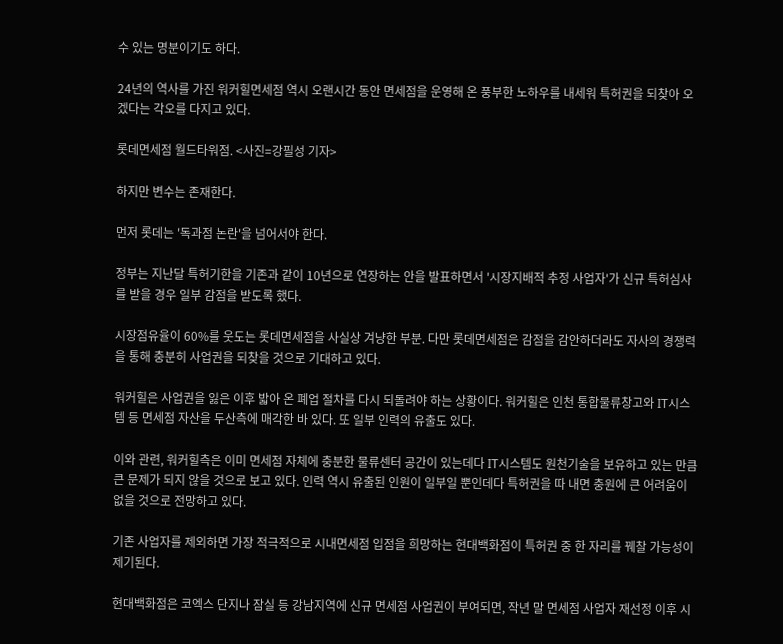수 있는 명분이기도 하다.

24년의 역사를 가진 워커힐면세점 역시 오랜시간 동안 면세점을 운영해 온 풍부한 노하우를 내세워 특허권을 되찾아 오겠다는 각오를 다지고 있다.

롯데면세점 월드타워점. <사진=강필성 기자>

하지만 변수는 존재한다.

먼저 롯데는 '독과점 논란'을 넘어서야 한다.

정부는 지난달 특허기한을 기존과 같이 10년으로 연장하는 안을 발표하면서 '시장지배적 추정 사업자'가 신규 특허심사를 받을 경우 일부 감점을 받도록 했다.

시장점유율이 60%를 웃도는 롯데면세점을 사실상 겨냥한 부분. 다만 롯데면세점은 감점을 감안하더라도 자사의 경쟁력을 통해 충분히 사업권을 되찾을 것으로 기대하고 있다.

워커힐은 사업권을 잃은 이후 밟아 온 폐업 절차를 다시 되돌려야 하는 상황이다. 워커힐은 인천 통합물류창고와 IT시스템 등 면세점 자산을 두산측에 매각한 바 있다. 또 일부 인력의 유출도 있다.

이와 관련, 워커힐측은 이미 면세점 자체에 충분한 물류센터 공간이 있는데다 IT시스템도 원천기술을 보유하고 있는 만큼 큰 문제가 되지 않을 것으로 보고 있다. 인력 역시 유출된 인원이 일부일 뿐인데다 특허권을 따 내면 충원에 큰 어려움이 없을 것으로 전망하고 있다.

기존 사업자를 제외하면 가장 적극적으로 시내면세점 입점을 희망하는 현대백화점이 특허권 중 한 자리를 꿰찰 가능성이 제기된다.

현대백화점은 코엑스 단지나 잠실 등 강남지역에 신규 면세점 사업권이 부여되면, 작년 말 면세점 사업자 재선정 이후 시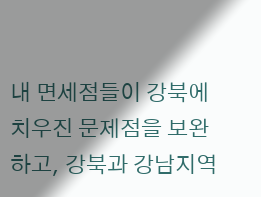내 면세점들이 강북에 치우진 문제점을 보완하고, 강북과 강남지역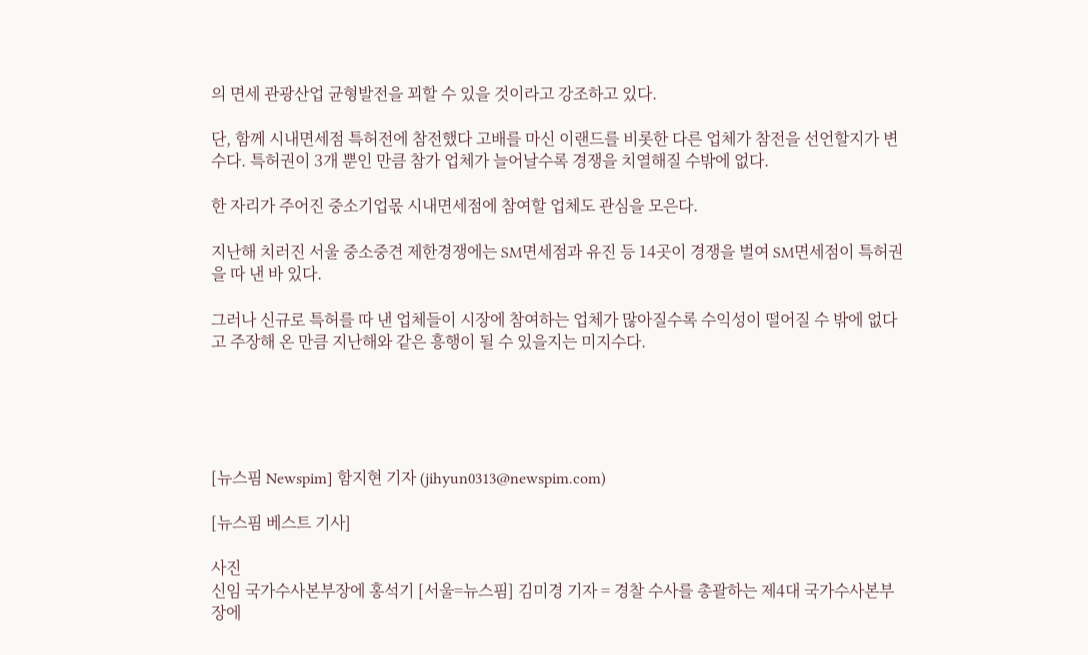의 면세 관광산업 균형발전을 꾀할 수 있을 것이라고 강조하고 있다.

단, 함께 시내면세점 특허전에 참전했다 고배를 마신 이랜드를 비롯한 다른 업체가 참전을 선언할지가 변수다. 특허권이 3개 뿐인 만큼 참가 업체가 늘어날수록 경쟁을 치열해질 수밖에 없다.

한 자리가 주어진 중소기업몫 시내면세점에 참여할 업체도 관심을 모은다.

지난해 치러진 서울 중소중견 제한경쟁에는 SM면세점과 유진 등 14곳이 경쟁을 벌여 SM면세점이 특허권을 따 낸 바 있다.

그러나 신규로 특허를 따 낸 업체들이 시장에 참여하는 업체가 많아질수록 수익성이 떨어질 수 밖에 없다고 주장해 온 만큼 지난해와 같은 흥행이 될 수 있을지는 미지수다.





[뉴스핌 Newspim] 함지현 기자 (jihyun0313@newspim.com)

[뉴스핌 베스트 기사]

사진
신임 국가수사본부장에 홍석기 [서울=뉴스핌] 김미경 기자 = 경찰 수사를 총괄하는 제4대 국가수사본부장에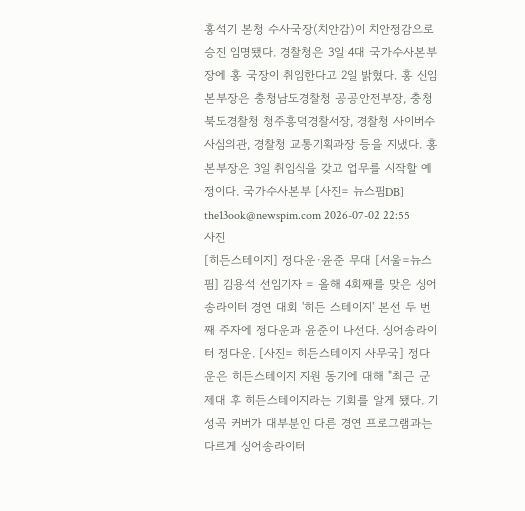홍석기 본청 수사국장(치안감)이 치안정감으로 승진 임명됐다. 경찰청은 3일 4대 국가수사본부장에 홍 국장이 취임한다고 2일 밝혔다. 홍 신임 본부장은 충청남도경찰청 공공안전부장, 충청북도경찰청 청주흥덕경찰서장, 경찰청 사이버수사심의관, 경찰청 교통기획과장 등을 지냈다. 홍 본부장은 3일 취임식을 갖고 업무를 시작할 예정이다. 국가수사본부 [사진= 뉴스핌DB] the13ook@newspim.com 2026-07-02 22:55
사진
[히든스테이지] 정다운·윤준 무대 [서울=뉴스핌] 김용석 선임기자 = 올해 4회째를 맞은 싱어송라이터 경연 대회 '히든 스테이지' 본선 두 번째 주자에 정다운과 윤준이 나선다. 싱어송라이터 정다운. [사진= 히든스테이지 사무국] 정다운은 히든스테이지 지원 동기에 대해 "최근 군 제대 후 히든스테이지라는 기회를 알게 됐다. 기성곡 커버가 대부분인 다른 경연 프로그램과는 다르게 싱어송라이터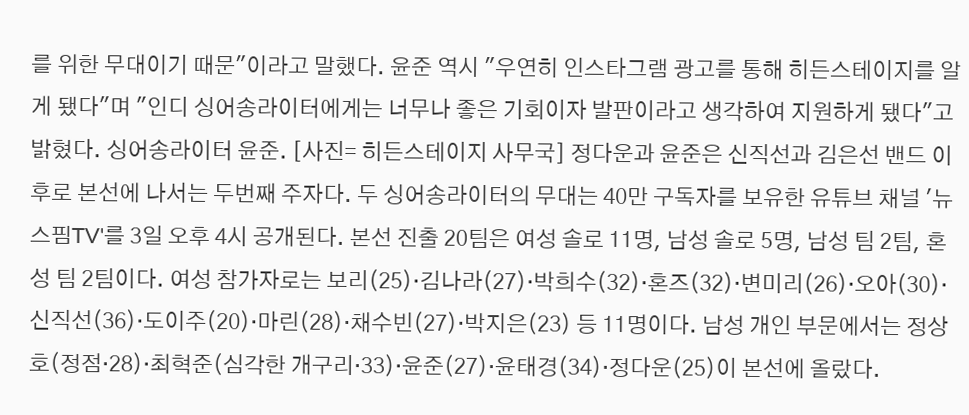를 위한 무대이기 때문"이라고 말했다. 윤준 역시 "우연히 인스타그램 광고를 통해 히든스테이지를 알게 됐다"며 "인디 싱어송라이터에게는 너무나 좋은 기회이자 발판이라고 생각하여 지원하게 됐다"고 밝혔다. 싱어송라이터 윤준. [사진= 히든스테이지 사무국] 정다운과 윤준은 신직선과 김은선 밴드 이후로 본선에 나서는 두번째 주자다. 두 싱어송라이터의 무대는 40만 구독자를 보유한 유튜브 채널 '뉴스핌TV'를 3일 오후 4시 공개된다. 본선 진출 20팀은 여성 솔로 11명, 남성 솔로 5명, 남성 팀 2팀, 혼성 팀 2팀이다. 여성 참가자로는 보리(25)·김나라(27)·박희수(32)·혼즈(32)·변미리(26)·오아(30)·신직선(36)·도이주(20)·마린(28)·채수빈(27)·박지은(23) 등 11명이다. 남성 개인 부문에서는 정상호(정점·28)·최혁준(심각한 개구리·33)·윤준(27)·윤태경(34)·정다운(25)이 본선에 올랐다.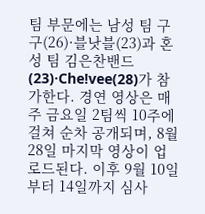팀 부문에는 남성 팀 구구(26)·블낫블(23)과 혼성 팀 김은찬밴드(23)·Che!vee(28)가 참가한다. 경연 영상은 매주 금요일 2팀씩 10주에 걸쳐 순차 공개되며, 8월 28일 마지막 영상이 업로드된다. 이후 9월 10일부터 14일까지 심사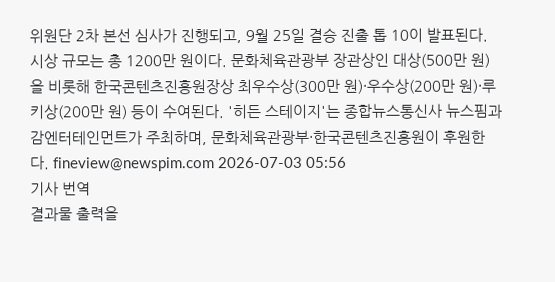위원단 2차 본선 심사가 진행되고, 9월 25일 결승 진출 톱 10이 발표된다. 시상 규모는 총 1200만 원이다. 문화체육관광부 장관상인 대상(500만 원)을 비롯해 한국콘텐츠진흥원장상 최우수상(300만 원)·우수상(200만 원)·루키상(200만 원) 등이 수여된다. '히든 스테이지'는 종합뉴스통신사 뉴스핌과 감엔터테인먼트가 주최하며, 문화체육관광부·한국콘텐츠진흥원이 후원한다. fineview@newspim.com 2026-07-03 05:56
기사 번역
결과물 출력을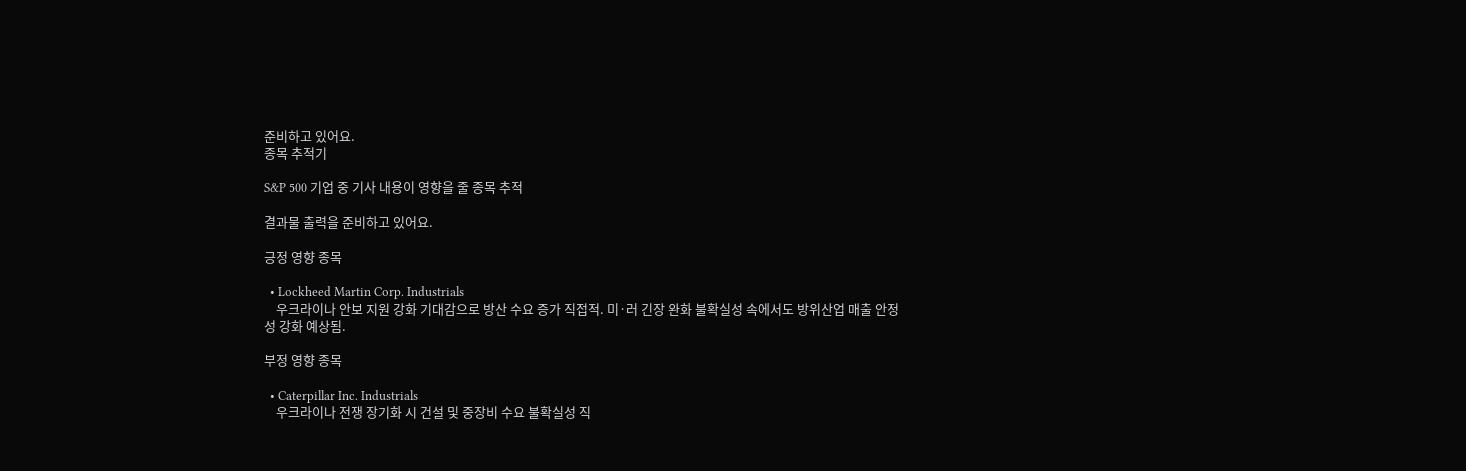준비하고 있어요.
종목 추적기

S&P 500 기업 중 기사 내용이 영향을 줄 종목 추적

결과물 출력을 준비하고 있어요.

긍정 영향 종목

  • Lockheed Martin Corp. Industrials
    우크라이나 안보 지원 강화 기대감으로 방산 수요 증가 직접적. 미·러 긴장 완화 불확실성 속에서도 방위산업 매출 안정성 강화 예상됨.

부정 영향 종목

  • Caterpillar Inc. Industrials
    우크라이나 전쟁 장기화 시 건설 및 중장비 수요 불확실성 직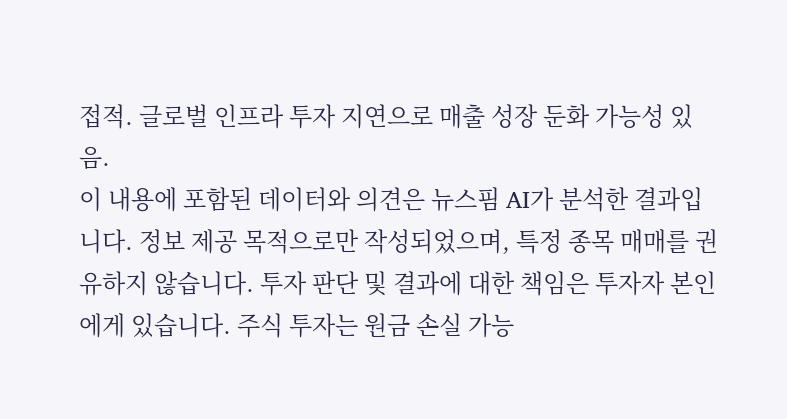접적. 글로벌 인프라 투자 지연으로 매출 성장 둔화 가능성 있음.
이 내용에 포함된 데이터와 의견은 뉴스핌 AI가 분석한 결과입니다. 정보 제공 목적으로만 작성되었으며, 특정 종목 매매를 권유하지 않습니다. 투자 판단 및 결과에 대한 책임은 투자자 본인에게 있습니다. 주식 투자는 원금 손실 가능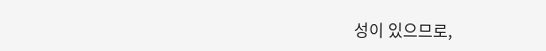성이 있으므로,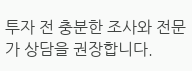투자 전 충분한 조사와 전문가 상담을 권장합니다.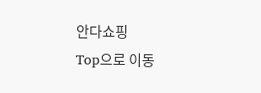안다쇼핑
Top으로 이동